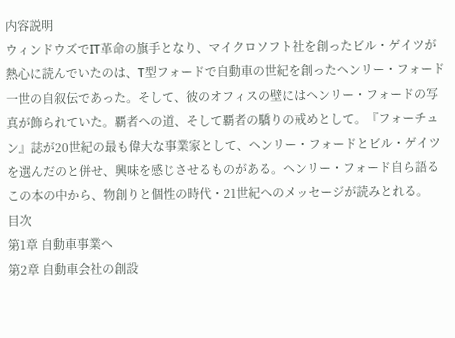内容説明
ウィンドウズでIT革命の旗手となり、マイクロソフト社を創ったビル・ゲイツが熱心に読んでいたのは、T型フォードで自動車の世紀を創ったヘンリー・フォード一世の自叙伝であった。そして、彼のオフィスの壁にはヘンリー・フォードの写真が飾られていた。覇者への道、そして覇者の驕りの戒めとして。『フォーチュン』誌が20世紀の最も偉大な事業家として、ヘンリー・フォードとビル・ゲイツを選んだのと併せ、興味を感じさせるものがある。ヘンリー・フォード自ら語るこの本の中から、物創りと個性の時代・21世紀へのメッセージが読みとれる。
目次
第1章 自動車事業へ
第2章 自動車会社の創設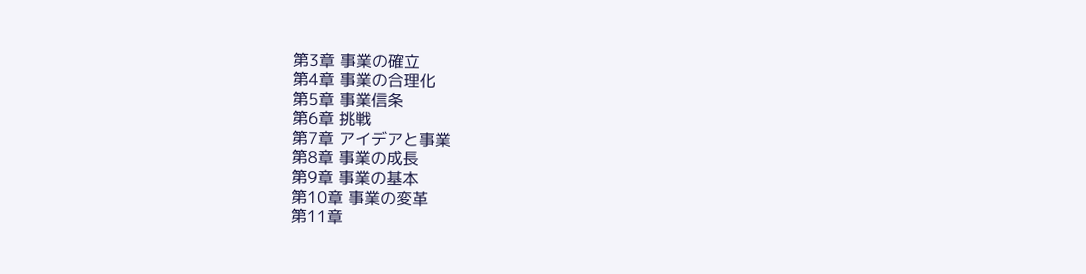第3章 事業の確立
第4章 事業の合理化
第5章 事業信条
第6章 挑戦
第7章 アイデアと事業
第8章 事業の成長
第9章 事業の基本
第10章 事業の変革
第11章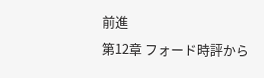前進
第12章 フォード時評から